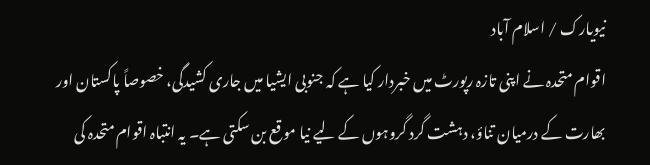نیویارک / اسلام آباد
اقوام متحدہ نے اپنی تازہ رپورٹ میں خبردار کیا ہے کہ جنوبی ایشیا میں جاری کشیدگی، خصوصاً پاکستان اور بھارت کے درمیان تناؤ، دہشت گرد گروہوں کے لیے نیا موقع بن سکتی ہے۔ یہ انتباہ اقوام متحدہ کی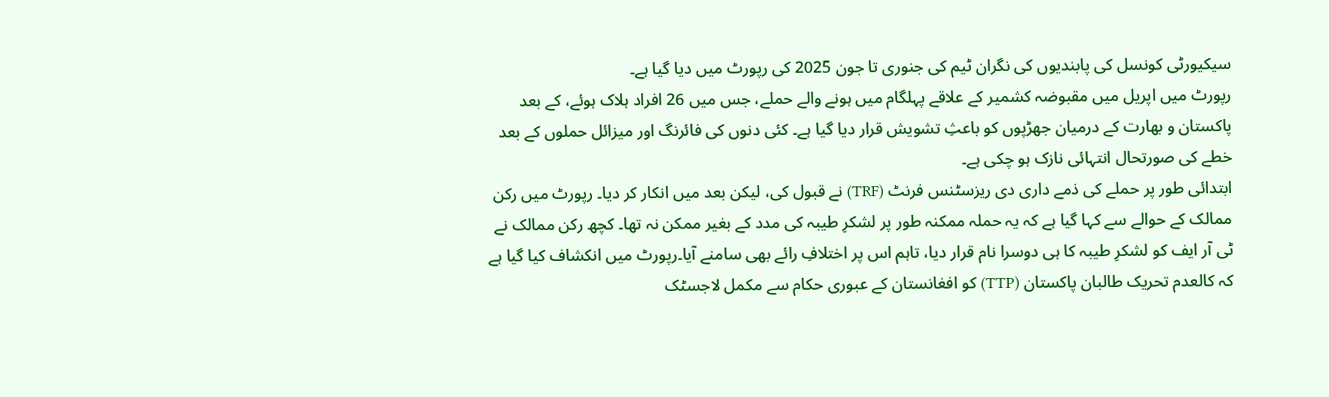سیکیورٹی کونسل کی پابندیوں کی نگران ٹیم کی جنوری تا جون 2025 کی رپورٹ میں دیا گیا ہے۔
رپورٹ میں اپریل میں مقبوضہ کشمیر کے علاقے پہلگام میں ہونے والے حملے، جس میں 26 افراد ہلاک ہوئے، کے بعد پاکستان و بھارت کے درمیان جھڑپوں کو باعثِ تشویش قرار دیا گیا ہے۔ کئی دنوں کی فائرنگ اور میزائل حملوں کے بعد خطے کی صورتحال انتہائی نازک ہو چکی ہے۔
ابتدائی طور پر حملے کی ذمے داری دی ریزسٹنس فرنٹ (TRF) نے قبول کی، لیکن بعد میں انکار کر دیا۔ رپورٹ میں رکن ممالک کے حوالے سے کہا گیا ہے کہ یہ حملہ ممکنہ طور پر لشکرِ طیبہ کی مدد کے بغیر ممکن نہ تھا۔ کچھ رکن ممالک نے ٹی آر ایف کو لشکرِ طیبہ کا ہی دوسرا نام قرار دیا، تاہم اس پر اختلافِ رائے بھی سامنے آیا۔رپورٹ میں انکشاف کیا گیا ہے کہ کالعدم تحریک طالبان پاکستان (TTP) کو افغانستان کے عبوری حکام سے مکمل لاجسٹک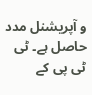و آپریشنل مدد حاصل ہے۔ ٹی ٹی پی کے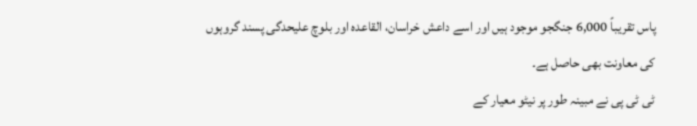پاس تقریباً 6,000 جنگجو موجود ہیں اور اسے داعش خراسان، القاعدہ اور بلوچ علیحدگی پسند گروہوں کی معاونت بھی حاصل ہے۔
ٹی ٹی پی نے مبینہ طور پر نیٹو معیار کے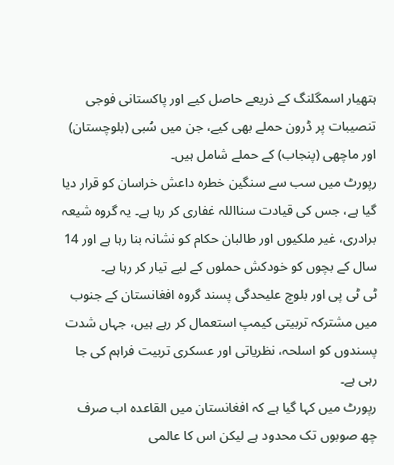ہتھیار اسمگلنگ کے ذریعے حاصل کیے اور پاکستانی فوجی تنصیبات پر ڈرون حملے بھی کیے، جن میں سُبی (بلوچستان) اور ماچھی (پنجاب) کے حملے شامل ہیں۔
رپورٹ میں سب سے سنگین خطرہ داعش خراسان کو قرار دیا گیا ہے، جس کی قیادت سنااللہ غفاری کر رہا ہے۔ یہ گروہ شیعہ برادری، غیر ملکیوں اور طالبان حکام کو نشانہ بنا رہا ہے اور 14 سال کے بچوں کو خودکش حملوں کے لیے تیار کر رہا ہے۔
ٹی ٹی پی اور بلوچ علیحدگی پسند گروہ افغانستان کے جنوب میں مشترکہ تربیتی کیمپ استعمال کر رہے ہیں، جہاں شدت پسندوں کو اسلحہ، نظریاتی اور عسکری تربیت فراہم کی جا رہی ہے۔
رپورٹ میں کہا گیا ہے کہ افغانستان میں القاعدہ اب صرف چھ صوبوں تک محدود ہے لیکن اس کا عالمی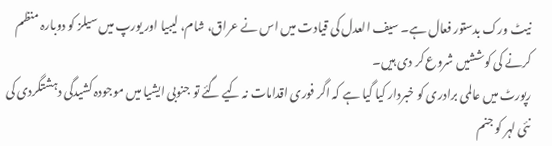نیٹ ورک بدستور فعال ہے۔ سیف العدل کی قیادت میں اس نے عراق، شام، لیبیا اور یورپ میں سیلز کو دوبارہ منظم کرنے کی کوششیں شروع کر دی ہیں۔
رپورٹ میں عالمی برادری کو خبردار کیا گیا ہے کہ اگر فوری اقدامات نہ کیے گئے تو جنوبی ایشیا میں موجودہ کشیدگی دہشتگردی کی نئی لہر کو جنم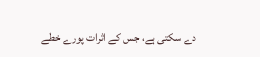دے سکتی ہے، جس کے اثرات پورے خطے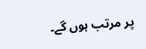پر مرتب ہوں گے۔